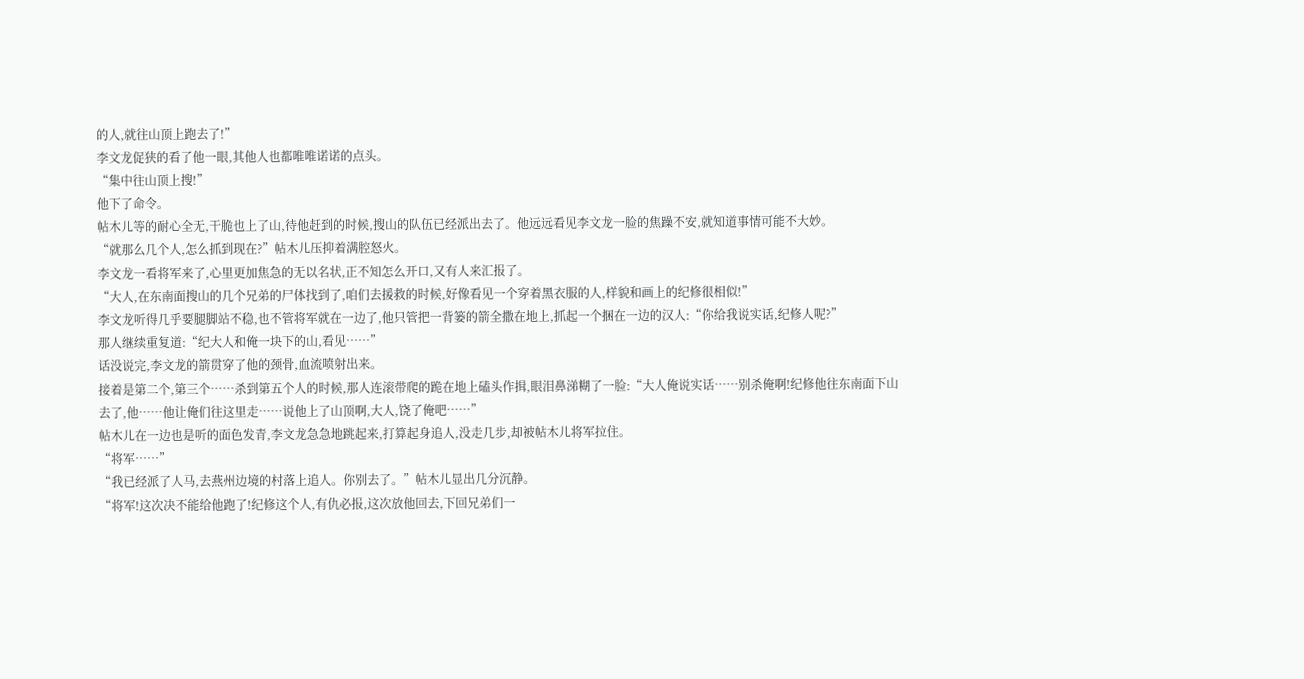的人,就往山顶上跑去了!”
李文龙促狭的看了他一眼,其他人也都唯唯诺诺的点头。
“集中往山顶上搜!”
他下了命令。
帖木儿等的耐心全无,干脆也上了山,待他赶到的时候,搜山的队伍已经派出去了。他远远看见李文龙一脸的焦躁不安,就知道事情可能不大妙。
“就那么几个人,怎么抓到现在?”帖木儿压抑着满腔怒火。
李文龙一看将军来了,心里更加焦急的无以名状,正不知怎么开口,又有人来汇报了。
“大人,在东南面搜山的几个兄弟的尸体找到了,咱们去援救的时候,好像看见一个穿着黑衣服的人,样貌和画上的纪修很相似!”
李文龙听得几乎要腿脚站不稳,也不管将军就在一边了,他只管把一背篓的箭全撒在地上,抓起一个捆在一边的汉人:“你给我说实话,纪修人呢?”
那人继续重复道:“纪大人和俺一块下的山,看见……”
话没说完,李文龙的箭贯穿了他的颈骨,血流喷射出来。
接着是第二个,第三个……杀到第五个人的时候,那人连滚带爬的跪在地上磕头作揖,眼泪鼻涕糊了一脸:“大人俺说实话……别杀俺啊!纪修他往东南面下山去了,他……他让俺们往这里走……说他上了山顶啊,大人,饶了俺吧……”
帖木儿在一边也是听的面色发青,李文龙急急地跳起来,打算起身追人,没走几步,却被帖木儿将军拉住。
“将军……”
“我已经派了人马,去燕州边境的村落上追人。你别去了。”帖木儿显出几分沉静。
“将军!这次决不能给他跑了!纪修这个人,有仇必报,这次放他回去,下回兄弟们一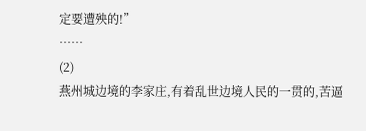定要遭殃的!”
……
(2)
燕州城边境的李家庄,有着乱世边境人民的一贯的,苦逼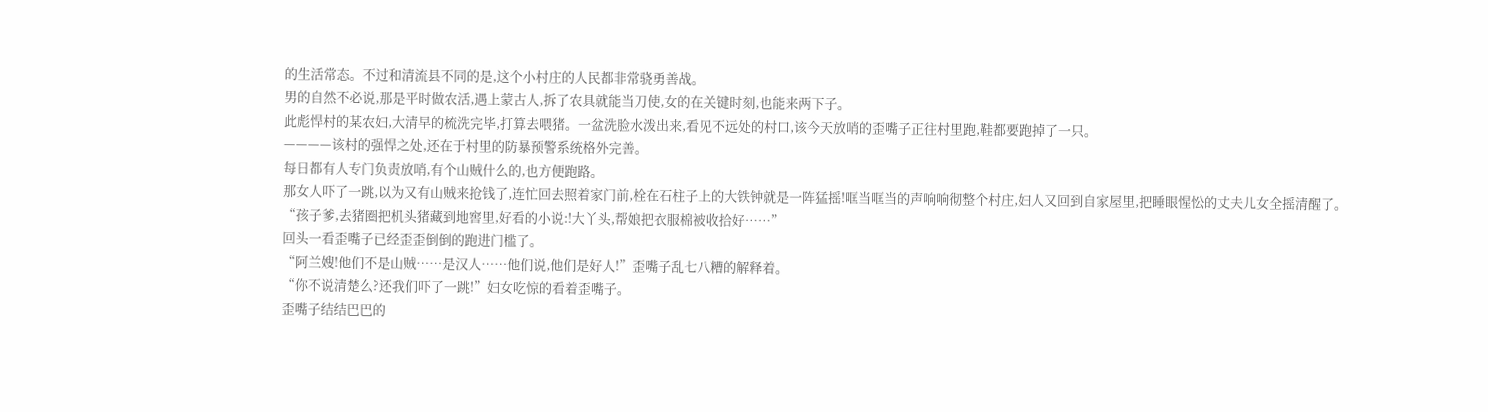的生活常态。不过和清流县不同的是,这个小村庄的人民都非常骁勇善战。
男的自然不必说,那是平时做农活,遇上蒙古人,拆了农具就能当刀使,女的在关键时刻,也能来两下子。
此彪悍村的某农妇,大清早的梳洗完毕,打算去喂猪。一盆洗脸水泼出来,看见不远处的村口,该今天放哨的歪嘴子正往村里跑,鞋都要跑掉了一只。
————该村的强悍之处,还在于村里的防暴预警系统格外完善。
每日都有人专门负责放哨,有个山贼什么的,也方便跑路。
那女人吓了一跳,以为又有山贼来抢钱了,连忙回去照着家门前,栓在石柱子上的大铁钟就是一阵猛摇!哐当哐当的声响响彻整个村庄,妇人又回到自家屋里,把睡眼惺忪的丈夫儿女全摇清醒了。
“孩子爹,去猪圈把机头猪藏到地窖里,好看的小说:!大丫头,帮娘把衣服棉被收拾好……”
回头一看歪嘴子已经歪歪倒倒的跑进门槛了。
“阿兰嫂!他们不是山贼……是汉人……他们说,他们是好人!”歪嘴子乱七八糟的解释着。
“你不说清楚么?还我们吓了一跳!”妇女吃惊的看着歪嘴子。
歪嘴子结结巴巴的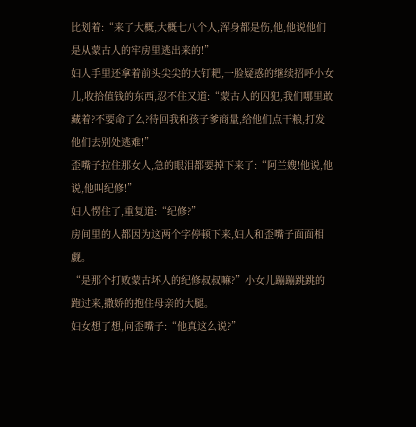比划着:“来了大概,大概七八个人,浑身都是伤,他,他说他们是从蒙古人的牢房里逃出来的!”
妇人手里还拿着前头尖尖的大钉耙,一脸疑惑的继续招呼小女儿,收拾值钱的东西,忍不住又道:“蒙古人的囚犯,我们哪里敢藏着?不要命了么?待回我和孩子爹商量,给他们点干粮,打发他们去别处逃难!”
歪嘴子拉住那女人,急的眼泪都要掉下来了:“阿兰嫂!他说,他说,他叫纪修!”
妇人愣住了,重复道:“纪修?”
房间里的人都因为这两个字停顿下来,妇人和歪嘴子面面相觑。
“是那个打败蒙古坏人的纪修叔叔嘛?”小女儿蹦蹦跳跳的跑过来,撒娇的抱住母亲的大腿。
妇女想了想,问歪嘴子:“他真这么说?”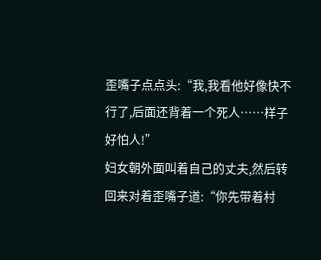歪嘴子点点头:“我,我看他好像快不行了,后面还背着一个死人……样子好怕人!”
妇女朝外面叫着自己的丈夫,然后转回来对着歪嘴子道:“你先带着村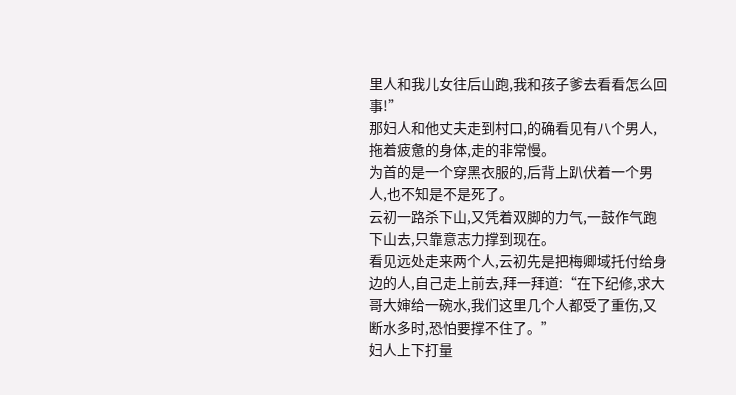里人和我儿女往后山跑,我和孩子爹去看看怎么回事!”
那妇人和他丈夫走到村口,的确看见有八个男人,拖着疲惫的身体,走的非常慢。
为首的是一个穿黑衣服的,后背上趴伏着一个男人,也不知是不是死了。
云初一路杀下山,又凭着双脚的力气,一鼓作气跑下山去,只靠意志力撑到现在。
看见远处走来两个人,云初先是把梅卿域托付给身边的人,自己走上前去,拜一拜道:“在下纪修,求大哥大婶给一碗水,我们这里几个人都受了重伤,又断水多时,恐怕要撑不住了。”
妇人上下打量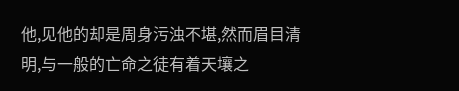他,见他的却是周身污浊不堪,然而眉目清明,与一般的亡命之徒有着天壤之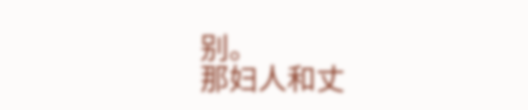别。
那妇人和丈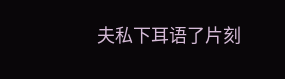夫私下耳语了片刻